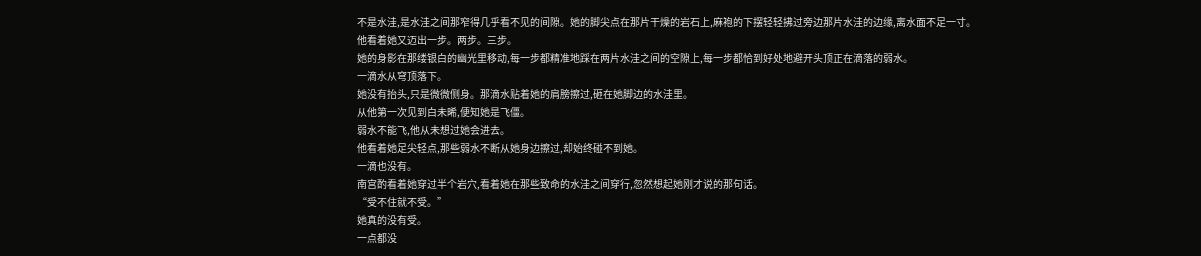不是水洼,是水洼之间那窄得几乎看不见的间隙。她的脚尖点在那片干燥的岩石上,麻袍的下摆轻轻拂过旁边那片水洼的边缘,离水面不足一寸。
他看着她又迈出一步。两步。三步。
她的身影在那缕银白的幽光里移动,每一步都精准地踩在两片水洼之间的空隙上,每一步都恰到好处地避开头顶正在滴落的弱水。
一滴水从穹顶落下。
她没有抬头,只是微微侧身。那滴水贴着她的肩膀擦过,砸在她脚边的水洼里。
从他第一次见到白未晞,便知她是飞僵。
弱水不能飞,他从未想过她会进去。
他看着她足尖轻点,那些弱水不断从她身边擦过,却始终碰不到她。
一滴也没有。
南宫酌看着她穿过半个岩穴,看着她在那些致命的水洼之间穿行,忽然想起她刚才说的那句话。
“受不住就不受。”
她真的没有受。
一点都没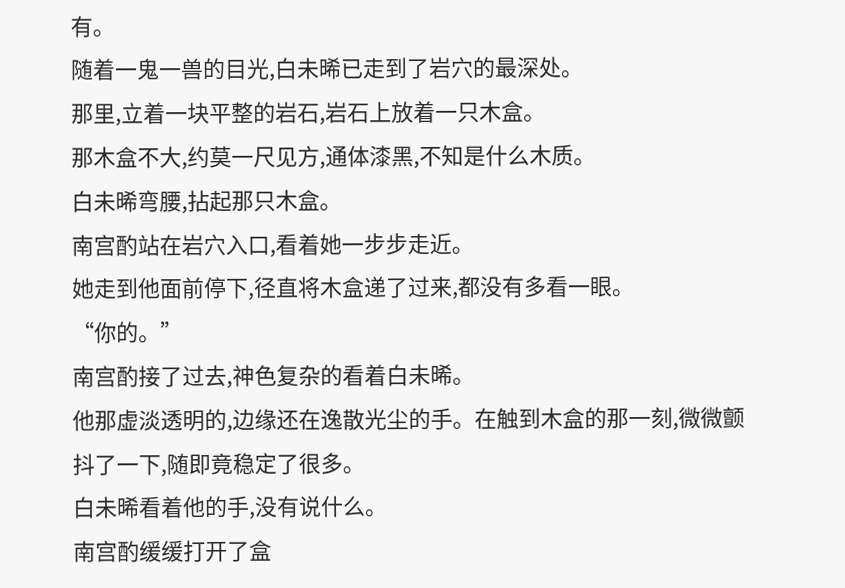有。
随着一鬼一兽的目光,白未晞已走到了岩穴的最深处。
那里,立着一块平整的岩石,岩石上放着一只木盒。
那木盒不大,约莫一尺见方,通体漆黑,不知是什么木质。
白未晞弯腰,拈起那只木盒。
南宫酌站在岩穴入口,看着她一步步走近。
她走到他面前停下,径直将木盒递了过来,都没有多看一眼。
“你的。”
南宫酌接了过去,神色复杂的看着白未晞。
他那虚淡透明的,边缘还在逸散光尘的手。在触到木盒的那一刻,微微颤抖了一下,随即竟稳定了很多。
白未晞看着他的手,没有说什么。
南宫酌缓缓打开了盒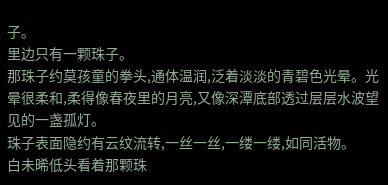子。
里边只有一颗珠子。
那珠子约莫孩童的拳头,通体温润,泛着淡淡的青碧色光晕。光晕很柔和,柔得像春夜里的月亮,又像深潭底部透过层层水波望见的一盏孤灯。
珠子表面隐约有云纹流转,一丝一丝,一缕一缕,如同活物。
白未晞低头看着那颗珠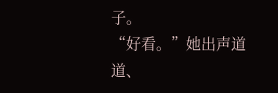子。
“好看。”她出声道道、